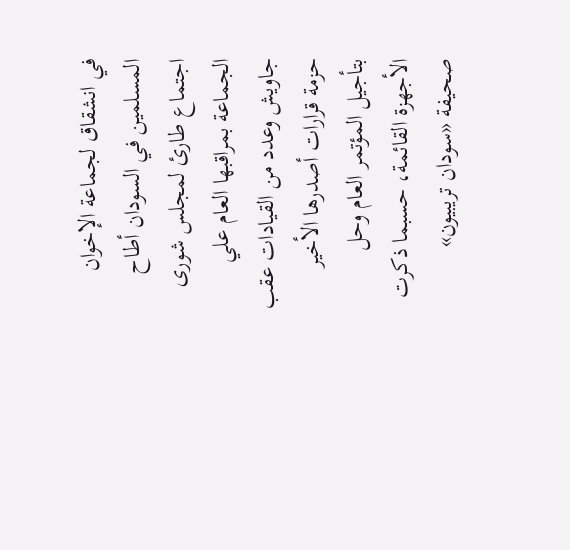في انشقاق لجماعة الإخوان المسلمين في السودان أطاح اجتماع طارئ لمجلس شورى الجماعة بمراقبها العام علي جاويش وعدد من القيادات عقب حزمة قرارات أصدرها الأخير بتأجيل المؤتمر العام وحل الأجهزة القائمة، حسبما ذكرت صحيفة «سودان تريبيون»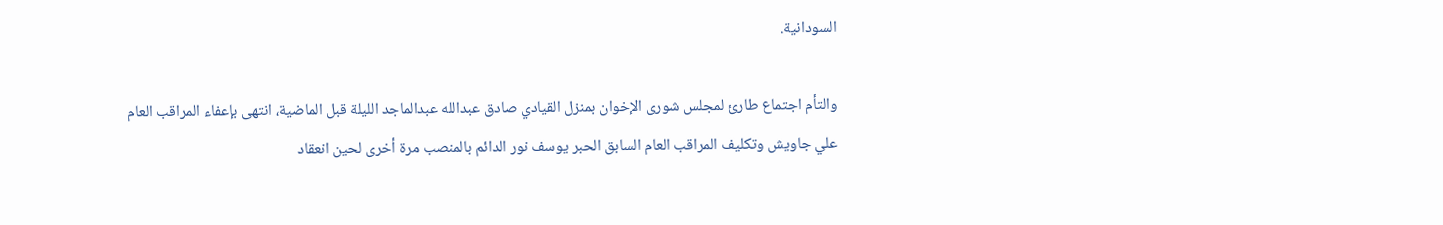السودانية.

والتأم اجتماع طارئ لمجلس شورى الإخوان بمنزل القيادي صادق عبدالله عبدالماجد الليلة قبل الماضية، انتهى بإعفاء المراقب العام علي جاويش وتكليف المراقب العام السابق الحبر يوسف نور الدائم بالمنصب مرة أخرى لحين انعقاد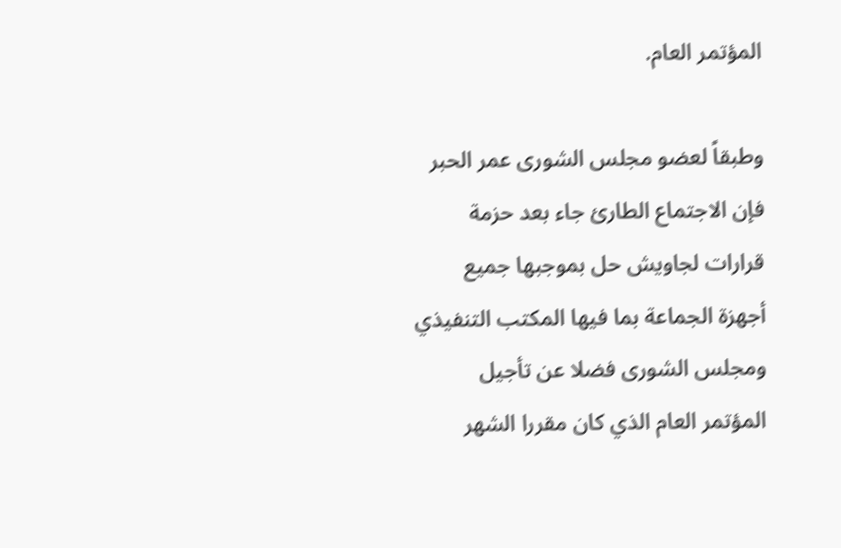المؤتمر العام.

وطبقاً لعضو مجلس الشورى عمر الحبر فإن الاجتماع الطارئ جاء بعد حزمة قرارات لجاويش حل بموجبها جميع أجهزة الجماعة بما فيها المكتب التنفيذي ومجلس الشورى فضلا عن تأجيل المؤتمر العام الذي كان مقررا الشهر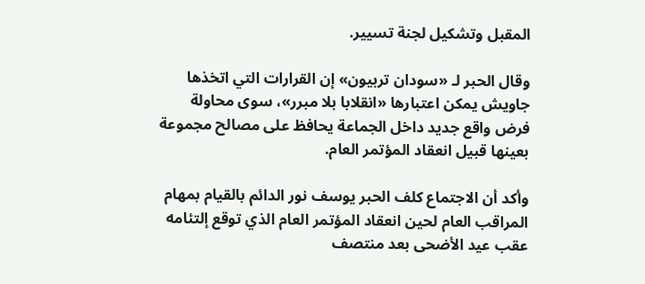المقبل وتشكيل لجنة تسيير.

وقال الحبر لـ «سودان تربيون» إن القرارات التي اتخذها جاويش يمكن اعتبارها «انقلابا بلا مبرر»، سوى محاولة فرض واقع جديد داخل الجماعة يحافظ على مصالح مجموعة بعينها قبيل انعقاد المؤتمر العام.

وأكد أن الاجتماع كلف الحبر يوسف نور الدائم بالقيام بمهام المراقب العام لحين انعقاد المؤتمر العام الذي توقع إلتئامه عقب عيد الأضحى بعد منتصف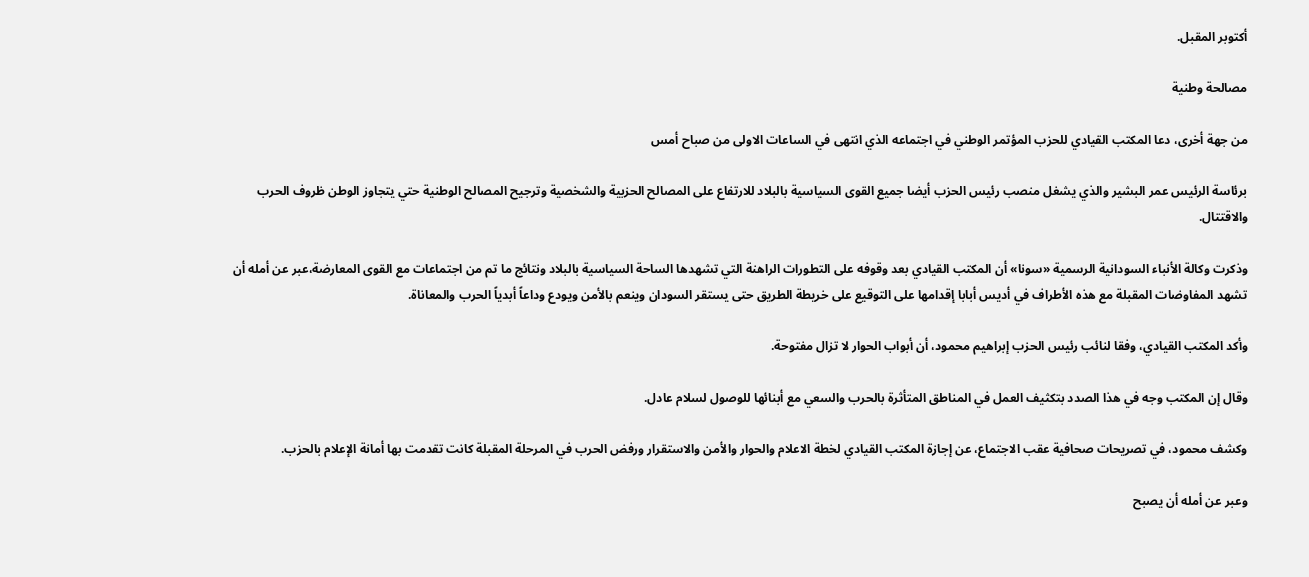أكتوبر المقبل.

مصالحة وطنية

من جهة أخرى، دعا المكتب القيادي للحزب المؤتمر الوطني في اجتماعه الذي انتهى في الساعات الاولى من صباح أمس

برئاسة الرئيس عمر البشير والذي يشغل منصب رئيس الحزب أيضا جميع القوى السياسية بالبلاد للارتفاع على المصالح الحزبية والشخصية وترجيح المصالح الوطنية حتي يتجاوز الوطن ظروف الحرب والاقتتال.

وذكرت وكالة الأنباء السودانية الرسمية «سونا» أن المكتب القيادي بعد وقوفه على التطورات الراهنة التي تشهدها الساحة السياسية بالبلاد ونتائج ما تم من اجتماعات مع القوى المعارضة،عبر عن أمله أن تشهد المفاوضات المقبلة مع هذه الأطراف في أديس أبابا إقدامها على التوقيع على خريطة الطريق حتى يستقر السودان وينعم بالأمن ويودع وداعاً أبدياً الحرب والمعاناة.

وأكد المكتب القيادي، وفقا لنائب رئيس الحزب إبراهيم محمود، أن أبواب الحوار لا تزال مفتوحة.

وقال إن المكتب وجه في هذا الصدد بتكثيف العمل في المناطق المتأثرة بالحرب والسعي مع أبنائها للوصول لسلام عادل.

وكشف محمود، في تصريحات صحافية عقب الاجتماع، عن إجازة المكتب القيادي لخطة الاعلام والحوار والأمن والاستقرار ورفض الحرب في المرحلة المقبلة كانت تقدمت بها أمانة الإعلام بالحزب.

وعبر عن أمله أن يصبح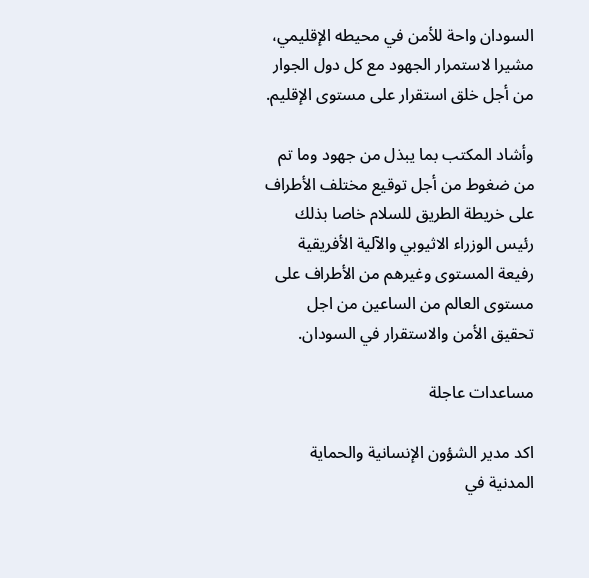السودان واحة للأمن في محيطه الإقليمي، مشيرا لاستمرار الجهود مع كل دول الجوار من أجل خلق استقرار على مستوى الإقليم.

وأشاد المكتب بما يبذل من جهود وما تم من ضغوط من أجل توقيع مختلف الأطراف على خريطة الطريق للسلام خاصا بذلك رئيس الوزراء الاثيوبي والآلية الأفريقية رفيعة المستوى وغيرهم من الأطراف على مستوى العالم من الساعين من اجل تحقيق الأمن والاستقرار في السودان.

مساعدات عاجلة

اكد مدير الشؤون الإنسانية والحماية المدنية في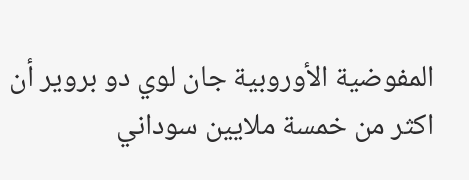المفوضية الأوروبية جان لوي دو بروير أن اكثر من خمسة ملايين سوداني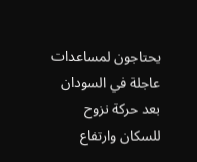يحتاجون لمساعدات عاجلة في السودان بعد حركة نزوح للسكان وارتفاع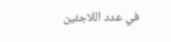في عدد اللاجئين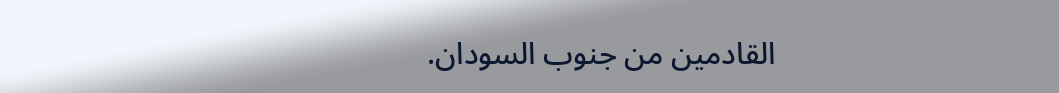القادمين من جنوب السودان.